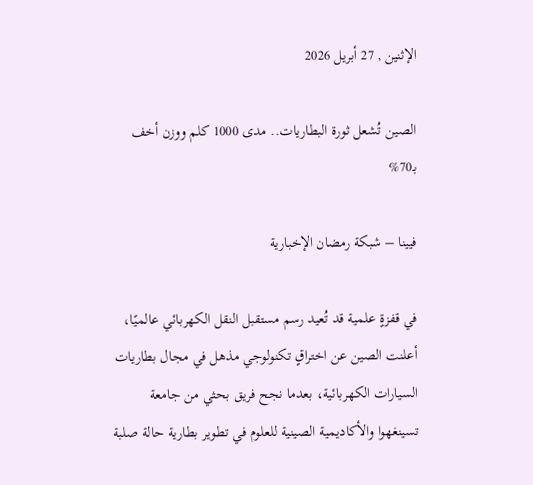الإثنين , 27 أبريل 2026

الصين تُشعل ثورة البطاريات.. مدى 1000 كلم ووزن أخف بـ70%

فيينا – شبكة رمضان الإخبارية

في قفزةٍ علمية قد تُعيد رسم مستقبل النقل الكهربائي عالميًا، أعلنت الصين عن اختراقٍ تكنولوجي مذهل في مجال بطاريات السيارات الكهربائية، بعدما نجح فريق بحثي من جامعة تسينغهوا والأكاديمية الصينية للعلوم في تطوير بطارية حالة صلبة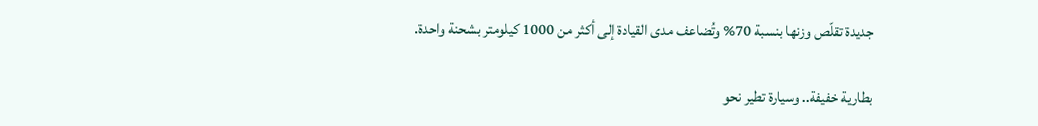جديدة تقلّص وزنها بنسبة 70% وتُضاعف مدى القيادة إلى أكثر من 1000 كيلومتر بشحنة واحدة.

بطارية خفيفة.. وسيارة تطير نحو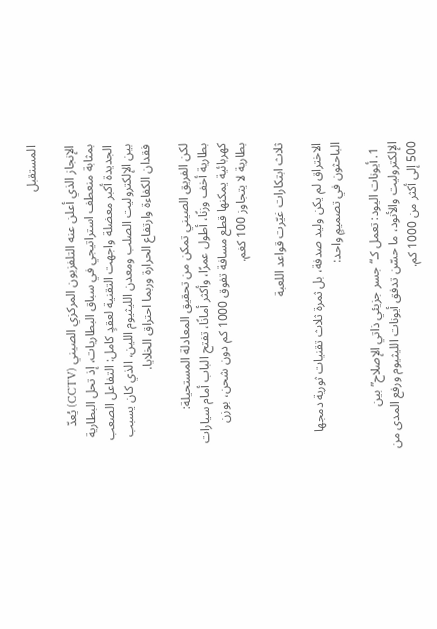المستقبل

الإنجاز الذي أعلن عنه التلفزيون المركزي الصيني (CCTV) يُعدّ بمثابة منعطف استراتيجي في سباق البطاريات، إذ تحل البطارية الجديدة أكبر معضلة واجهت التقنية لعقدٍ كامل: التفاعل الصعب بين الإلكتروليت الصلب ومعدن الليثيوم اللين، الذي كان يسبب فقدان الكفاءة وارتفاع الحرارة وربما احتراق الخلايا.

لكن الفريق الصيني تمكن من تحقيق المعادلة المستحيلة:
بطارية أخف وزنًا، أطول عمرًا، وأكثر أمانًا، تفتح الباب أمام سيارات كهربائية يمكنها قطع مسافة تفوق 1000 كم دون شحن، بوزن بطارية لا يتجاوز 100 كغم.

ثلاث ابتكارات غيّرت قواعد اللعبة

الاختراق لم يكن وليد صدفة، بل ثمرة ثلاث تقنيات ثورية دمجها الباحثون في تصميمٍ واحد:

  1. أيونات اليود: تعمل كـ“جسر جزيئي ذاتي الإصلاح” بين الإلكتروليت والأنود، ما حسّن تدفق أيونات الليثيوم ورفع المدى من 500 إلى أكثر من 1000 كم.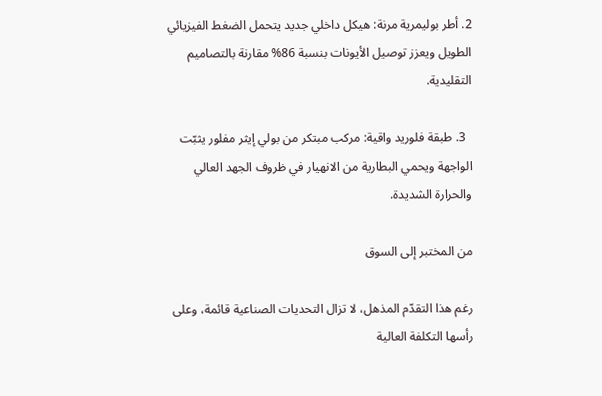2. أطر بوليمرية مرنة: هيكل داخلي جديد يتحمل الضغط الفيزيائي الطويل ويعزز توصيل الأيونات بنسبة 86% مقارنة بالتصاميم التقليدية.

  3. طبقة فلوريد واقية: مركب مبتكر من بولي إيثر مفلور يثبّت الواجهة ويحمي البطارية من الانهيار في ظروف الجهد العالي والحرارة الشديدة.

من المختبر إلى السوق

رغم هذا التقدّم المذهل، لا تزال التحديات الصناعية قائمة، وعلى رأسها التكلفة العالية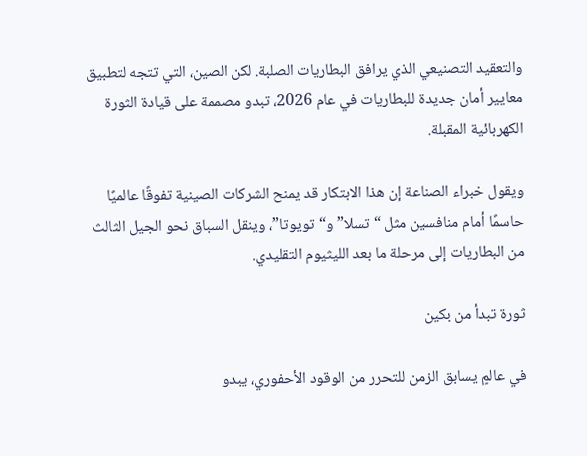والتعقيد التصنيعي الذي يرافق البطاريات الصلبة. لكن الصين، التي تتجه لتطبيق معايير أمان جديدة للبطاريات في عام 2026، تبدو مصممة على قيادة الثورة الكهربائية المقبلة.

ويقول خبراء الصناعة إن هذا الابتكار قد يمنح الشركات الصينية تفوقًا عالميًا حاسمًا أمام منافسين مثل “تسلا” و“تويوتا”، وينقل السباق نحو الجيل الثالث من البطاريات إلى مرحلة ما بعد الليثيوم التقليدي.

ثورة تبدأ من بكين

في عالمٍ يسابق الزمن للتحرر من الوقود الأحفوري، يبدو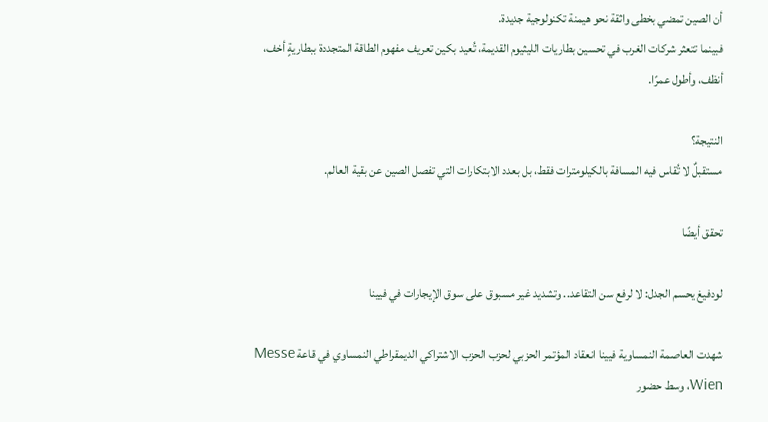أن الصين تمضي بخطى واثقة نحو هيمنة تكنولوجية جديدة.
فبينما تتعثر شركات الغرب في تحسين بطاريات الليثيوم القديمة، تُعيد بكين تعريف مفهوم الطاقة المتجددة ببطاريةٍ أخف، أنظف، وأطول عمرًا.

النتيجة؟
مستقبلٌ لا تُقاس فيه المسافة بالكيلومترات فقط، بل بعدد الابتكارات التي تفصل الصين عن بقية العالم.

تحقق أيضًا

لودفيغ يحسم الجدل: لا لرفع سن التقاعد.. وتشديد غير مسبوق على سوق الإيجارات في فيينا

شهدت العاصمة النمساوية فيينا انعقاد المؤتمر الحزبي لحزب الحزب الاشتراكي الديمقراطي النمساوي في قاعة Messe Wien، وسط حضور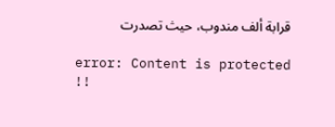قرابة ألف مندوب، حيث تصدرت

error: Content is protected !!